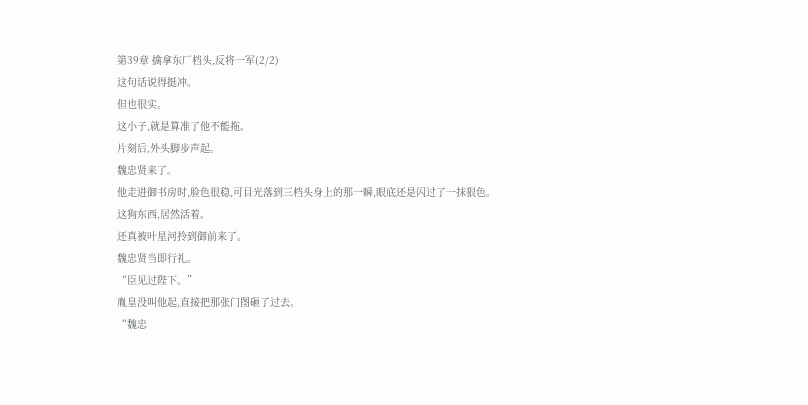第39章 擒拿东厂档头,反将一军(2/2)
这句话说得挺冲。
但也很实。
这小子,就是算准了他不能拖。
片刻后,外头脚步声起。
魏忠贤来了。
他走进御书房时,脸色很稳,可目光落到三档头身上的那一瞬,眼底还是闪过了一抹狠色。
这狗东西,居然活着。
还真被叶星河拎到御前来了。
魏忠贤当即行礼。
“臣见过陛下。”
胤皇没叫他起,直接把那张门图砸了过去。
“魏忠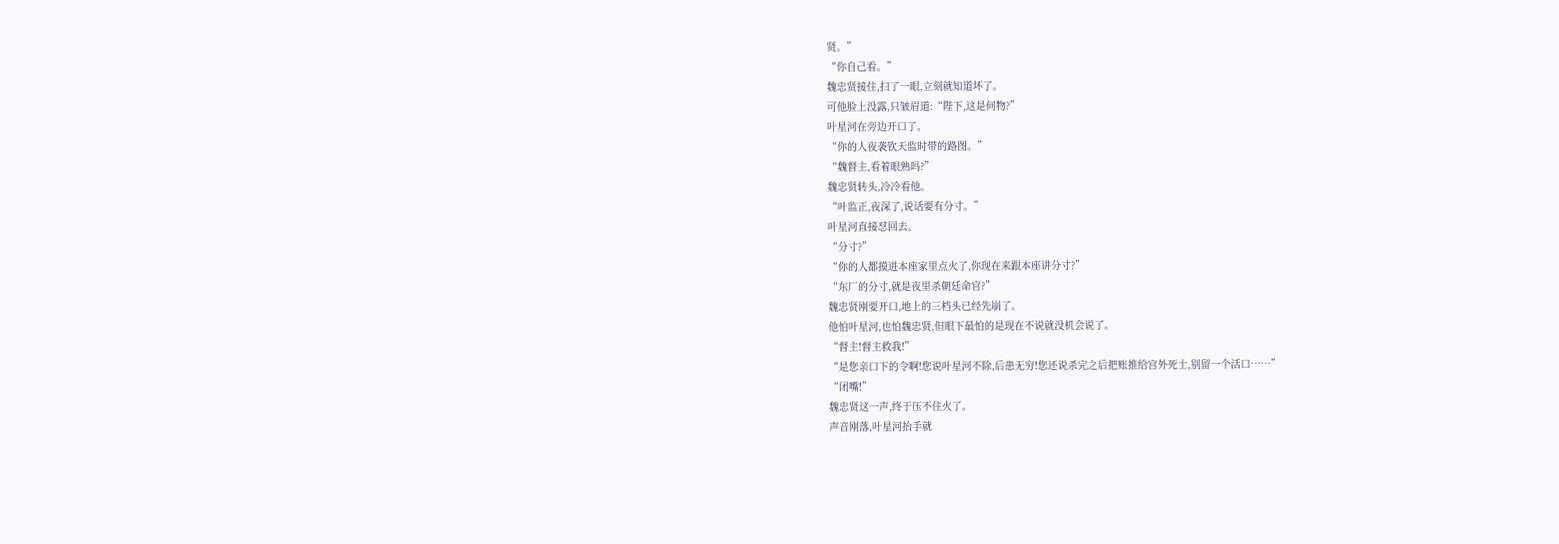贤。”
“你自己看。”
魏忠贤接住,扫了一眼,立刻就知道坏了。
可他脸上没露,只皱眉道:“陛下,这是何物?”
叶星河在旁边开口了。
“你的人夜袭钦天监时带的路图。”
“魏督主,看着眼熟吗?”
魏忠贤转头,冷冷看他。
“叶监正,夜深了,说话要有分寸。”
叶星河直接怼回去。
“分寸?”
“你的人都摸进本座家里点火了,你现在来跟本座讲分寸?”
“东厂的分寸,就是夜里杀朝廷命官?”
魏忠贤刚要开口,地上的三档头已经先崩了。
他怕叶星河,也怕魏忠贤,但眼下最怕的是现在不说就没机会说了。
“督主!督主救我!”
“是您亲口下的令啊!您说叶星河不除,后患无穷!您还说杀完之后把账推给宫外死士,别留一个活口……”
“闭嘴!”
魏忠贤这一声,终于压不住火了。
声音刚落,叶星河抬手就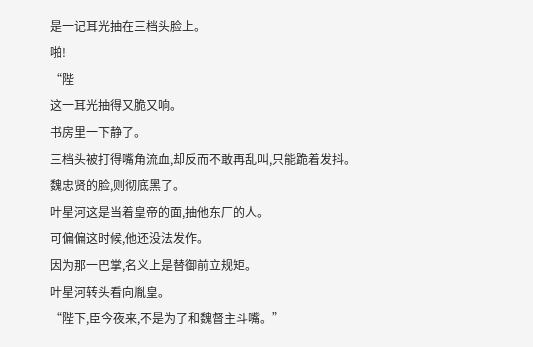是一记耳光抽在三档头脸上。
啪!
“陛
这一耳光抽得又脆又响。
书房里一下静了。
三档头被打得嘴角流血,却反而不敢再乱叫,只能跪着发抖。
魏忠贤的脸,则彻底黑了。
叶星河这是当着皇帝的面,抽他东厂的人。
可偏偏这时候,他还没法发作。
因为那一巴掌,名义上是替御前立规矩。
叶星河转头看向胤皇。
“陛下,臣今夜来,不是为了和魏督主斗嘴。”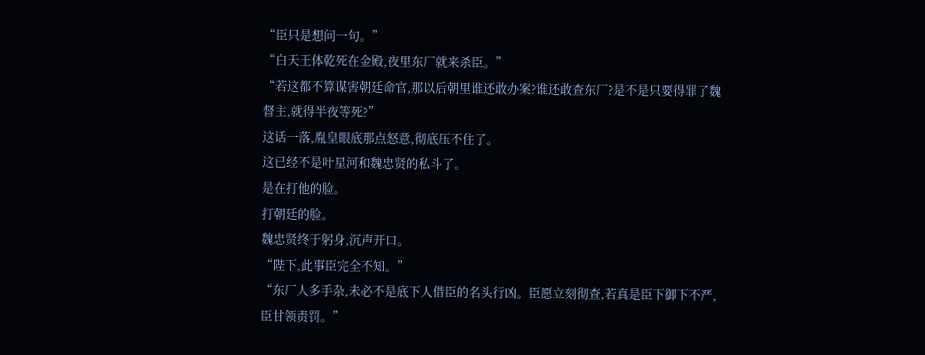“臣只是想问一句。”
“白天王体乾死在金殿,夜里东厂就来杀臣。”
“若这都不算谋害朝廷命官,那以后朝里谁还敢办案?谁还敢查东厂?是不是只要得罪了魏督主,就得半夜等死?”
这话一落,胤皇眼底那点怒意,彻底压不住了。
这已经不是叶星河和魏忠贤的私斗了。
是在打他的脸。
打朝廷的脸。
魏忠贤终于躬身,沉声开口。
“陛下,此事臣完全不知。”
“东厂人多手杂,未必不是底下人借臣的名头行凶。臣愿立刻彻查,若真是臣下御下不严,臣甘领责罚。”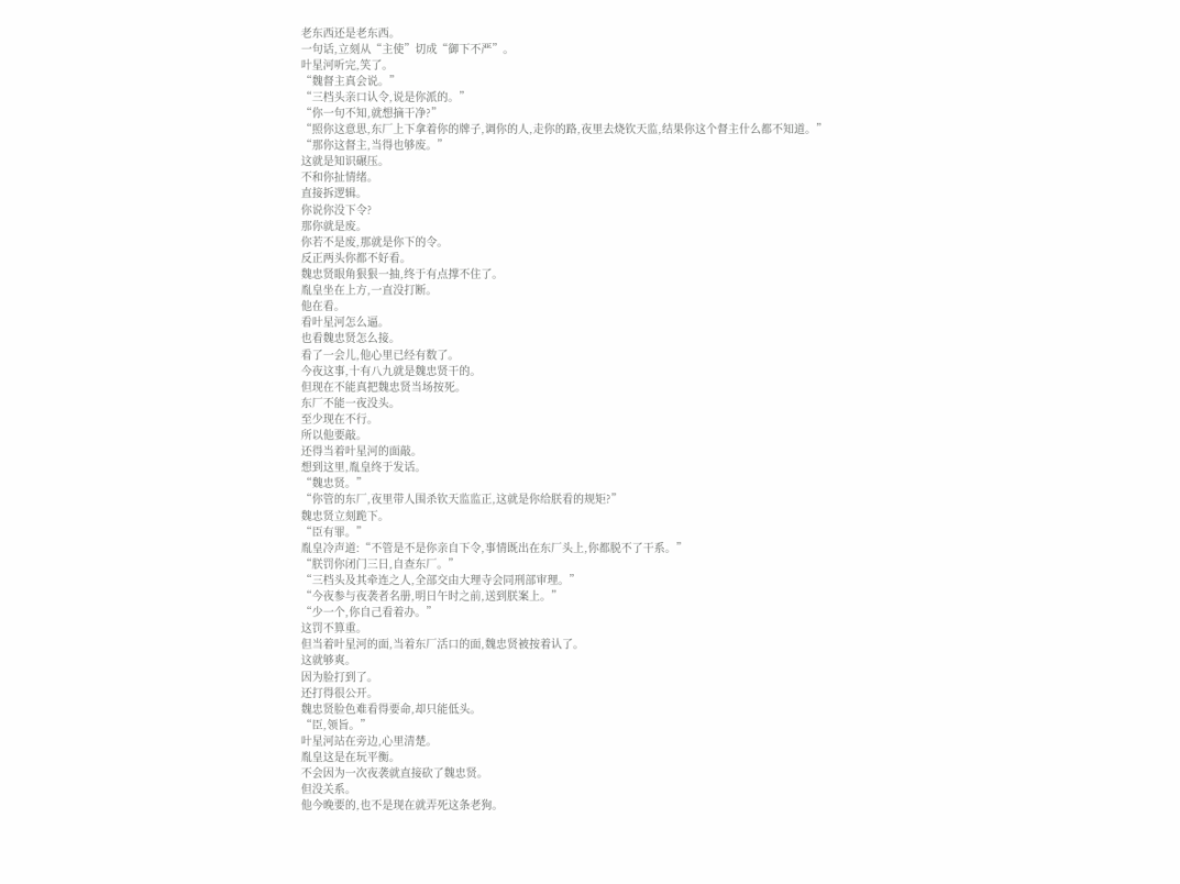老东西还是老东西。
一句话,立刻从“主使”切成“御下不严”。
叶星河听完,笑了。
“魏督主真会说。”
“三档头亲口认令,说是你派的。”
“你一句不知,就想摘干净?”
“照你这意思,东厂上下拿着你的牌子,调你的人,走你的路,夜里去烧钦天监,结果你这个督主什么都不知道。”
“那你这督主,当得也够废。”
这就是知识碾压。
不和你扯情绪。
直接拆逻辑。
你说你没下令?
那你就是废。
你若不是废,那就是你下的令。
反正两头你都不好看。
魏忠贤眼角狠狠一抽,终于有点撑不住了。
胤皇坐在上方,一直没打断。
他在看。
看叶星河怎么逼。
也看魏忠贤怎么接。
看了一会儿,他心里已经有数了。
今夜这事,十有八九就是魏忠贤干的。
但现在不能真把魏忠贤当场按死。
东厂不能一夜没头。
至少现在不行。
所以他要敲。
还得当着叶星河的面敲。
想到这里,胤皇终于发话。
“魏忠贤。”
“你管的东厂,夜里带人围杀钦天监监正,这就是你给朕看的规矩?”
魏忠贤立刻跪下。
“臣有罪。”
胤皇冷声道:“不管是不是你亲自下令,事情既出在东厂头上,你都脱不了干系。”
“朕罚你闭门三日,自查东厂。”
“三档头及其牵连之人,全部交由大理寺会同刑部审理。”
“今夜参与夜袭者名册,明日午时之前,送到朕案上。”
“少一个,你自己看着办。”
这罚不算重。
但当着叶星河的面,当着东厂活口的面,魏忠贤被按着认了。
这就够爽。
因为脸打到了。
还打得很公开。
魏忠贤脸色难看得要命,却只能低头。
“臣,领旨。”
叶星河站在旁边,心里清楚。
胤皇这是在玩平衡。
不会因为一次夜袭就直接砍了魏忠贤。
但没关系。
他今晚要的,也不是现在就弄死这条老狗。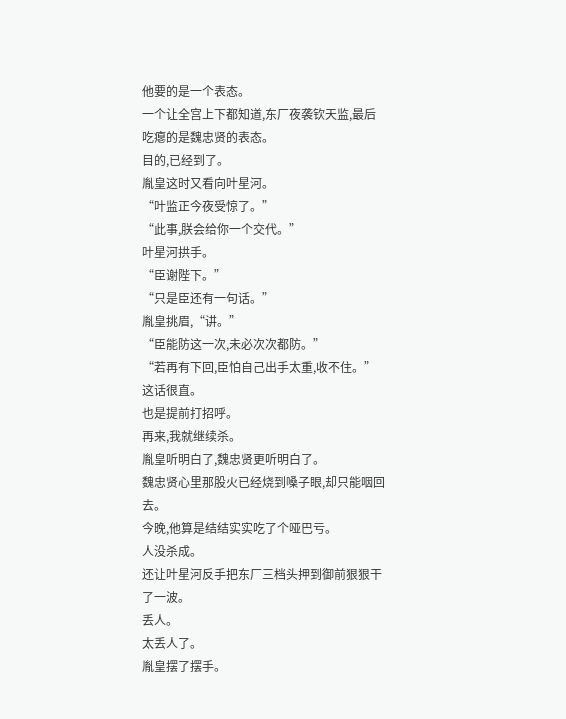他要的是一个表态。
一个让全宫上下都知道,东厂夜袭钦天监,最后吃瘪的是魏忠贤的表态。
目的,已经到了。
胤皇这时又看向叶星河。
“叶监正今夜受惊了。”
“此事,朕会给你一个交代。”
叶星河拱手。
“臣谢陛下。”
“只是臣还有一句话。”
胤皇挑眉,“讲。”
“臣能防这一次,未必次次都防。”
“若再有下回,臣怕自己出手太重,收不住。”
这话很直。
也是提前打招呼。
再来,我就继续杀。
胤皇听明白了,魏忠贤更听明白了。
魏忠贤心里那股火已经烧到嗓子眼,却只能咽回去。
今晚,他算是结结实实吃了个哑巴亏。
人没杀成。
还让叶星河反手把东厂三档头押到御前狠狠干了一波。
丢人。
太丢人了。
胤皇摆了摆手。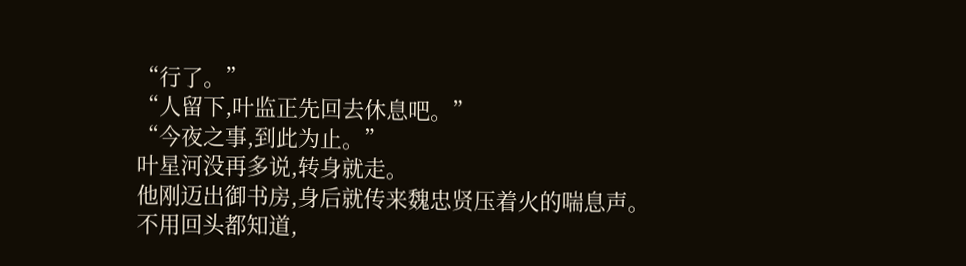“行了。”
“人留下,叶监正先回去休息吧。”
“今夜之事,到此为止。”
叶星河没再多说,转身就走。
他刚迈出御书房,身后就传来魏忠贤压着火的喘息声。
不用回头都知道,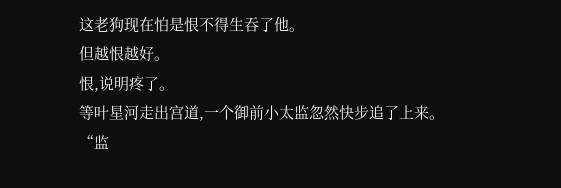这老狗现在怕是恨不得生吞了他。
但越恨越好。
恨,说明疼了。
等叶星河走出宫道,一个御前小太监忽然快步追了上来。
“监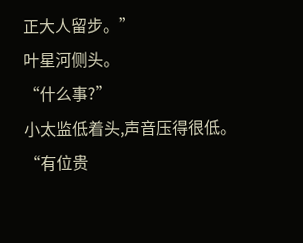正大人留步。”
叶星河侧头。
“什么事?”
小太监低着头,声音压得很低。
“有位贵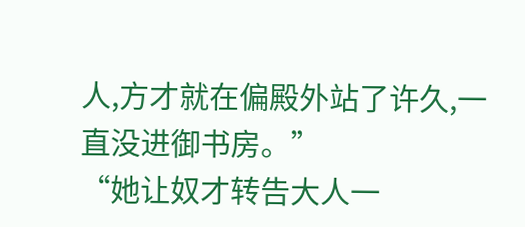人,方才就在偏殿外站了许久,一直没进御书房。”
“她让奴才转告大人一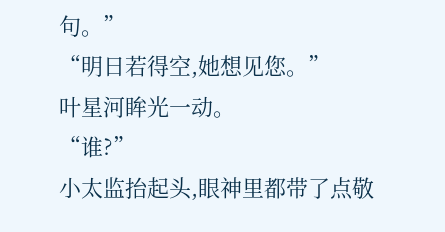句。”
“明日若得空,她想见您。”
叶星河眸光一动。
“谁?”
小太监抬起头,眼神里都带了点敬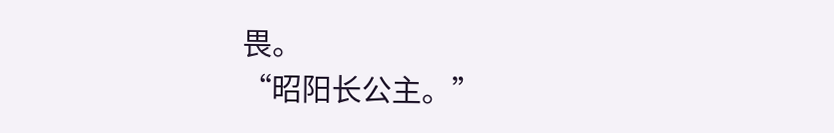畏。
“昭阳长公主。”